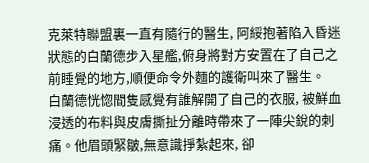克萊特聯盟裏一直有隨行的醫生, 阿綏抱著陷入昏迷狀態的白蘭德步入星艦,俯身將對方安置在了自己之前睡覺的地方,順便命令外麵的護衛叫來了醫生。
白蘭德恍惚間隻感覺有誰解開了自己的衣服, 被鮮血浸透的布料與皮膚撕扯分離時帶來了一陣尖銳的刺痛。他眉頭緊皺,無意識掙紮起來, 卻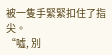被一隻手緊緊扣住了指尖。
“噓, 別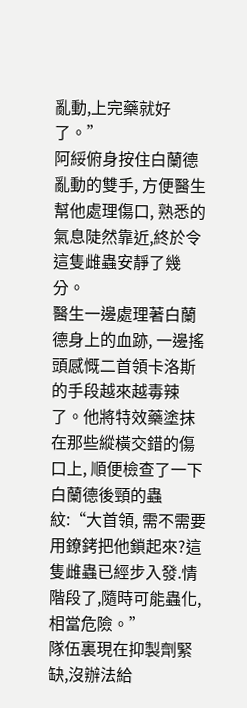亂動,上完藥就好了。”
阿綏俯身按住白蘭德亂動的雙手, 方便醫生幫他處理傷口, 熟悉的氣息陡然靠近,終於令這隻雌蟲安靜了幾分。
醫生一邊處理著白蘭德身上的血跡, 一邊搖頭感慨二首領卡洛斯的手段越來越毒辣了。他將特效藥塗抹在那些縱橫交錯的傷口上, 順便檢查了一下白蘭德後頸的蟲紋:“大首領, 需不需要用鐐銬把他鎖起來?這隻雌蟲已經步入發.情階段了,隨時可能蟲化, 相當危險。”
隊伍裏現在抑製劑緊缺,沒辦法給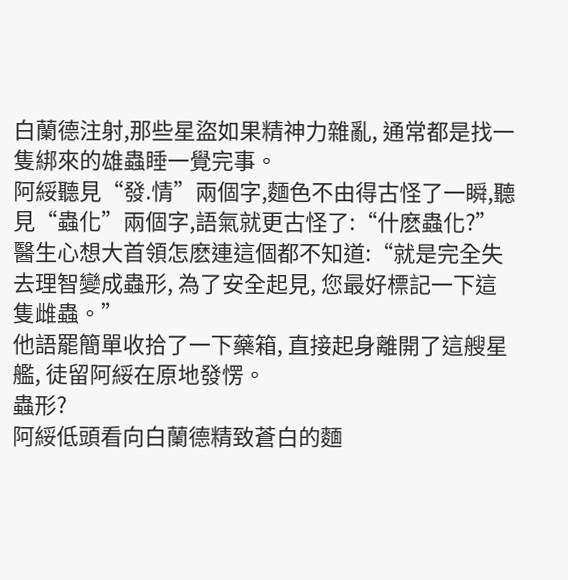白蘭德注射,那些星盜如果精神力雜亂, 通常都是找一隻綁來的雄蟲睡一覺完事。
阿綏聽見“發.情”兩個字,麵色不由得古怪了一瞬,聽見“蟲化”兩個字,語氣就更古怪了:“什麽蟲化?”
醫生心想大首領怎麽連這個都不知道:“就是完全失去理智變成蟲形, 為了安全起見, 您最好標記一下這隻雌蟲。”
他語罷簡單收拾了一下藥箱, 直接起身離開了這艘星艦, 徒留阿綏在原地發愣。
蟲形?
阿綏低頭看向白蘭德精致蒼白的麵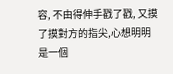容, 不由得伸手戳了戳, 又摸了摸對方的指尖,心想明明是一個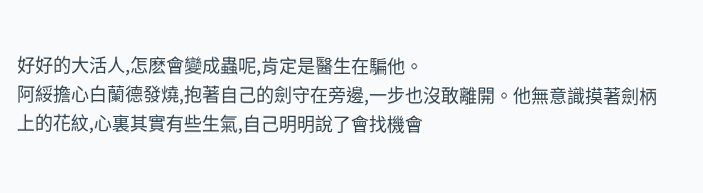好好的大活人,怎麽會變成蟲呢,肯定是醫生在騙他。
阿綏擔心白蘭德發燒,抱著自己的劍守在旁邊,一步也沒敢離開。他無意識摸著劍柄上的花紋,心裏其實有些生氣,自己明明說了會找機會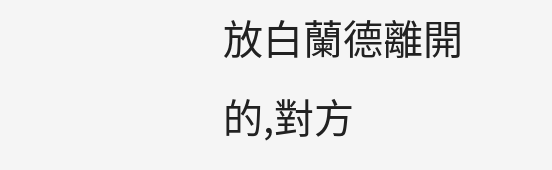放白蘭德離開的,對方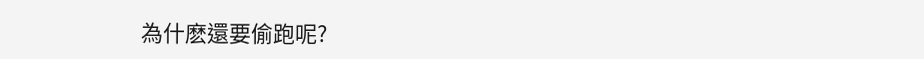為什麽還要偷跑呢?